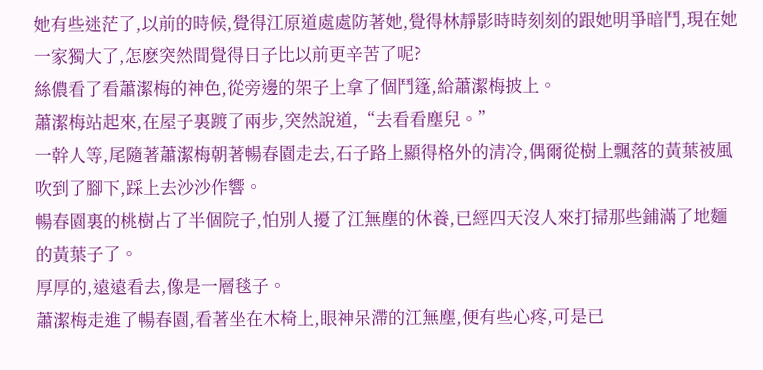她有些迷茫了,以前的時候,覺得江原道處處防著她,覺得林靜影時時刻刻的跟她明爭暗鬥,現在她一家獨大了,怎麽突然間覺得日子比以前更辛苦了呢?
絲儂看了看蕭潔梅的神色,從旁邊的架子上拿了個鬥篷,給蕭潔梅披上。
蕭潔梅站起來,在屋子裏踱了兩步,突然說道,“去看看塵兒。”
一幹人等,尾隨著蕭潔梅朝著暢春園走去,石子路上顯得格外的清冷,偶爾從樹上飄落的黃葉被風吹到了腳下,踩上去沙沙作響。
暢春園裏的桃樹占了半個院子,怕別人擾了江無塵的休養,已經四天沒人來打掃那些鋪滿了地麵的黃葉子了。
厚厚的,遠遠看去,像是一層毯子。
蕭潔梅走進了暢春園,看著坐在木椅上,眼神呆滯的江無塵,便有些心疼,可是已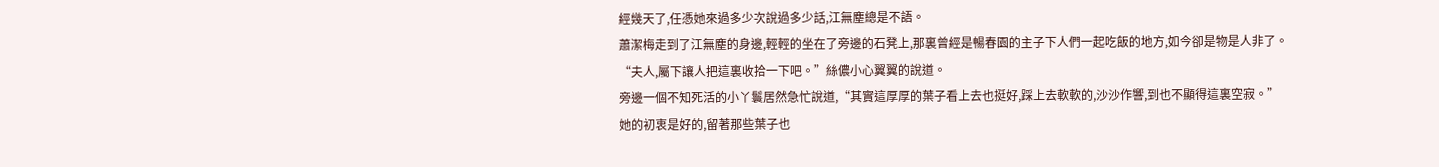經幾天了,任憑她來過多少次說過多少話,江無塵總是不語。
蕭潔梅走到了江無塵的身邊,輕輕的坐在了旁邊的石凳上,那裏曾經是暢春園的主子下人們一起吃飯的地方,如今卻是物是人非了。
“夫人,屬下讓人把這裏收拾一下吧。”絲儂小心翼翼的說道。
旁邊一個不知死活的小丫鬟居然急忙說道,“其實這厚厚的葉子看上去也挺好,踩上去軟軟的,沙沙作響,到也不顯得這裏空寂。”
她的初衷是好的,留著那些葉子也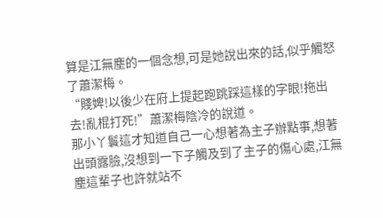算是江無塵的一個念想,可是她說出來的話,似乎觸怒了蕭潔梅。
“賤婢!以後少在府上提起跑跳踩這樣的字眼!拖出去!亂棍打死!”蕭潔梅陰冷的說道。
那小丫鬟這才知道自己一心想著為主子辦點事,想著出頭露臉,沒想到一下子觸及到了主子的傷心處,江無塵這輩子也許就站不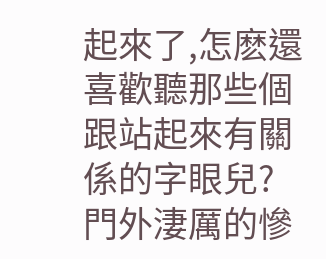起來了,怎麽還喜歡聽那些個跟站起來有關係的字眼兒?
門外淒厲的慘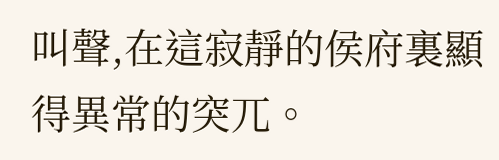叫聲,在這寂靜的侯府裏顯得異常的突兀。